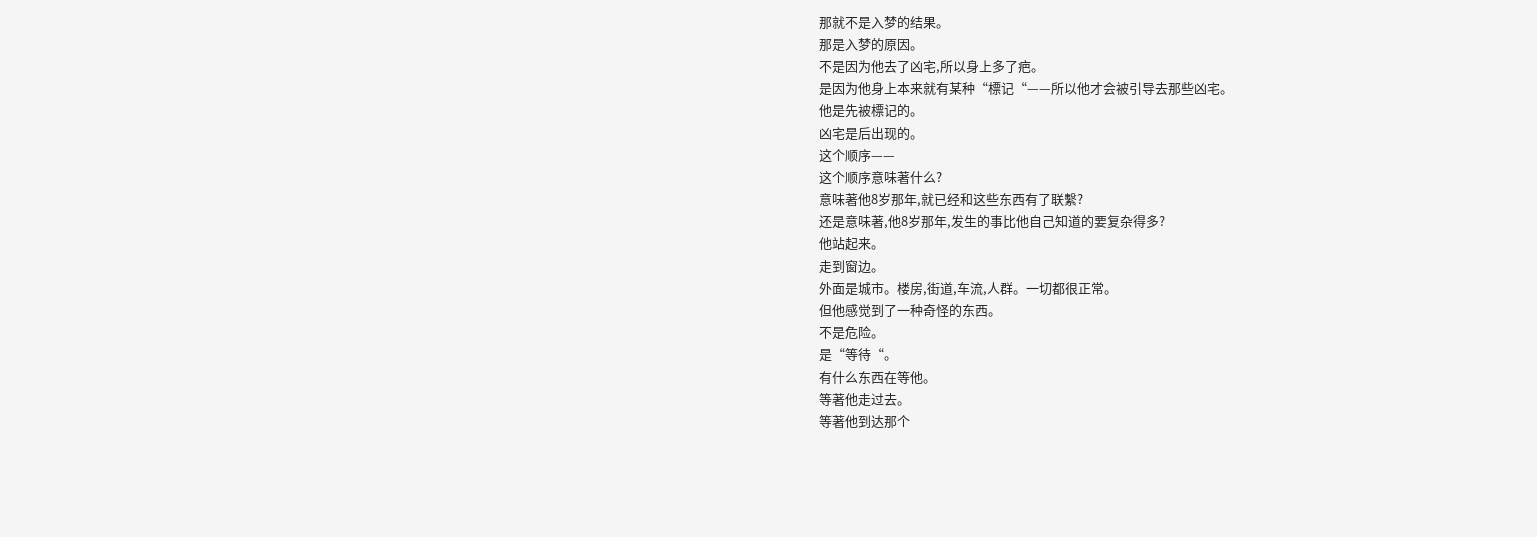那就不是入梦的结果。
那是入梦的原因。
不是因为他去了凶宅,所以身上多了疤。
是因为他身上本来就有某种“標记“——所以他才会被引导去那些凶宅。
他是先被標记的。
凶宅是后出现的。
这个顺序——
这个顺序意味著什么?
意味著他8岁那年,就已经和这些东西有了联繫?
还是意味著,他8岁那年,发生的事比他自己知道的要复杂得多?
他站起来。
走到窗边。
外面是城市。楼房,街道,车流,人群。一切都很正常。
但他感觉到了一种奇怪的东西。
不是危险。
是“等待“。
有什么东西在等他。
等著他走过去。
等著他到达那个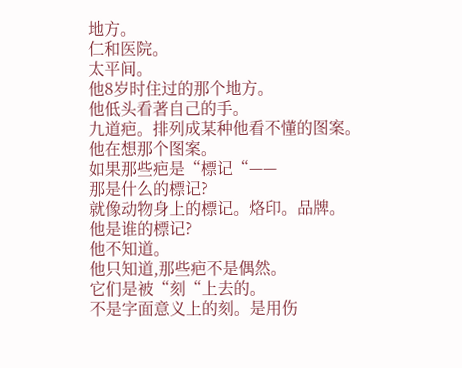地方。
仁和医院。
太平间。
他8岁时住过的那个地方。
他低头看著自己的手。
九道疤。排列成某种他看不懂的图案。
他在想那个图案。
如果那些疤是“標记“——
那是什么的標记?
就像动物身上的標记。烙印。品牌。
他是谁的標记?
他不知道。
他只知道,那些疤不是偶然。
它们是被“刻“上去的。
不是字面意义上的刻。是用伤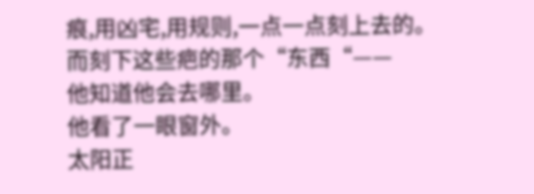痕,用凶宅,用规则,一点一点刻上去的。
而刻下这些疤的那个“东西“——
他知道他会去哪里。
他看了一眼窗外。
太阳正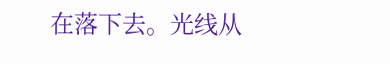在落下去。光线从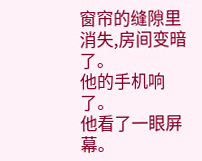窗帘的缝隙里消失,房间变暗了。
他的手机响了。
他看了一眼屏幕。